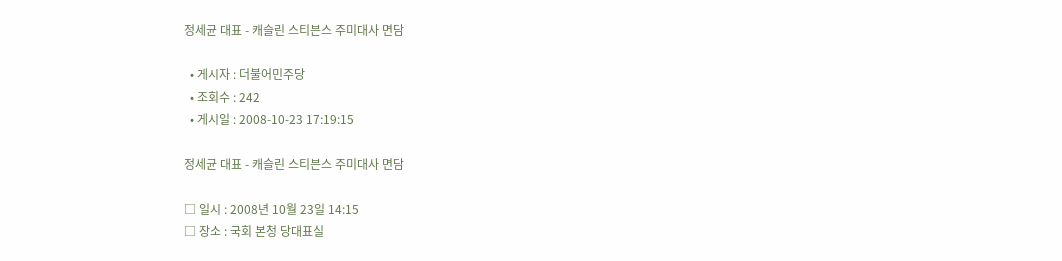정세균 대표 - 캐슬린 스티븐스 주미대사 면담

  • 게시자 : 더불어민주당
  • 조회수 : 242
  • 게시일 : 2008-10-23 17:19:15

정세균 대표 - 캐슬린 스티븐스 주미대사 면담

□ 일시 : 2008년 10월 23일 14:15
□ 장소 : 국회 본청 당대표실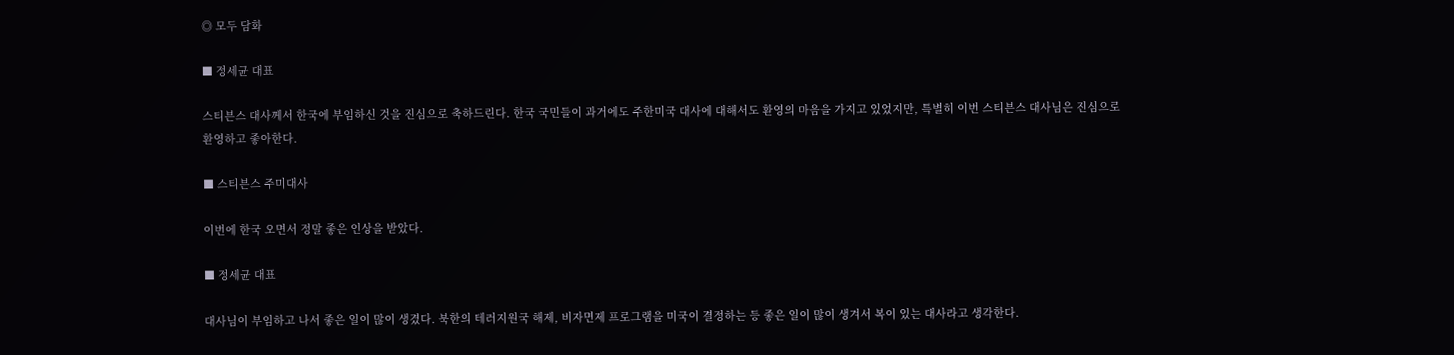◎ 모두 담화

■ 정세균 대표

스티븐스 대사께서 한국에 부임하신 것을 진심으로 축하드린다. 한국 국민들이 과거에도 주한미국 대사에 대해서도 환영의 마음을 가지고 있었지만, 특별히 이번 스티븐스 대사님은 진심으로 환영하고 좋아한다.

■ 스티븐스 주미대사

이번에 한국 오면서 정말 좋은 인상을 받았다.

■ 정세균 대표

대사님이 부임하고 나서 좋은 일이 많이 생겼다. 북한의 테러지원국 해제, 비자면제 프로그램을 미국이 결정하는 등 좋은 일이 많이 생겨서 복이 있는 대사라고 생각한다.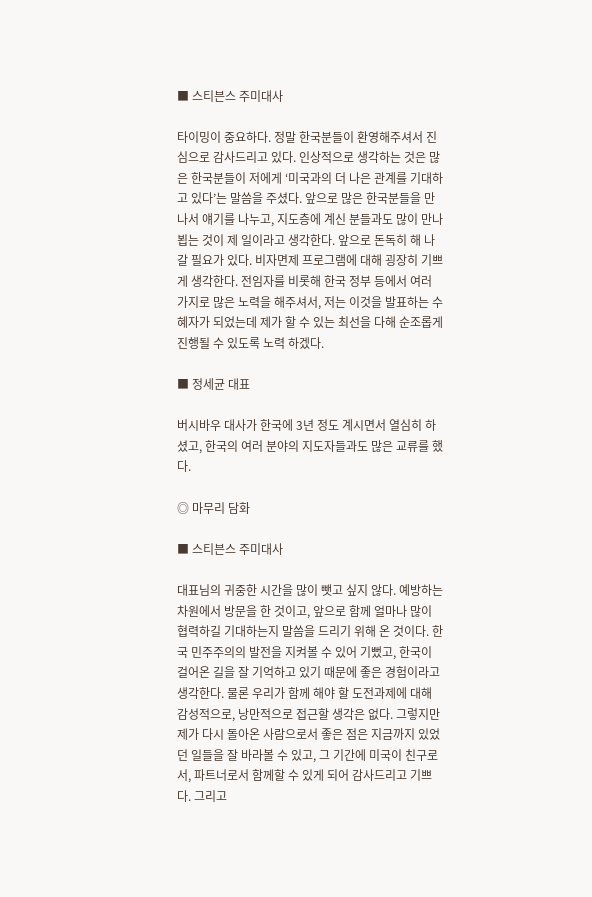■ 스티븐스 주미대사

타이밍이 중요하다. 정말 한국분들이 환영해주셔서 진심으로 감사드리고 있다. 인상적으로 생각하는 것은 많은 한국분들이 저에게 ‘미국과의 더 나은 관계를 기대하고 있다’는 말씀을 주셨다. 앞으로 많은 한국분들을 만나서 얘기를 나누고, 지도층에 계신 분들과도 많이 만나 뵙는 것이 제 일이라고 생각한다. 앞으로 돈독히 해 나갈 필요가 있다. 비자면제 프로그램에 대해 굉장히 기쁘게 생각한다. 전임자를 비롯해 한국 정부 등에서 여러 가지로 많은 노력을 해주셔서, 저는 이것을 발표하는 수혜자가 되었는데 제가 할 수 있는 최선을 다해 순조롭게 진행될 수 있도록 노력 하겠다.

■ 정세균 대표

버시바우 대사가 한국에 3년 정도 계시면서 열심히 하셨고, 한국의 여러 분야의 지도자들과도 많은 교류를 했다.

◎ 마무리 담화

■ 스티븐스 주미대사

대표님의 귀중한 시간을 많이 뺏고 싶지 않다. 예방하는 차원에서 방문을 한 것이고, 앞으로 함께 얼마나 많이 협력하길 기대하는지 말씀을 드리기 위해 온 것이다. 한국 민주주의의 발전을 지켜볼 수 있어 기뻤고, 한국이 걸어온 길을 잘 기억하고 있기 때문에 좋은 경험이라고 생각한다. 물론 우리가 함께 해야 할 도전과제에 대해 감성적으로, 낭만적으로 접근할 생각은 없다. 그렇지만 제가 다시 돌아온 사람으로서 좋은 점은 지금까지 있었던 일들을 잘 바라볼 수 있고, 그 기간에 미국이 친구로서, 파트너로서 함께할 수 있게 되어 감사드리고 기쁘다. 그리고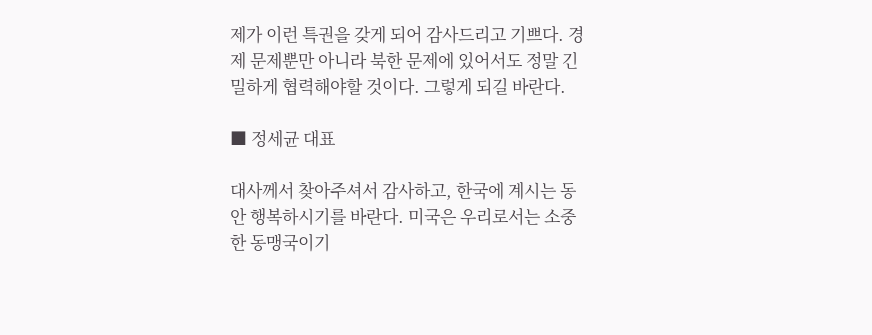제가 이런 특권을 갖게 되어 감사드리고 기쁘다. 경제 문제뿐만 아니라 북한 문제에 있어서도 정말 긴밀하게 협력해야할 것이다. 그렇게 되길 바란다.

■ 정세균 대표

대사께서 찾아주셔서 감사하고, 한국에 계시는 동안 행복하시기를 바란다. 미국은 우리로서는 소중한 동맹국이기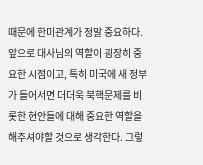때문에 한미관계가 정말 중요하다. 앞으로 대사님의 역할이 굉장히 중요한 시점이고, 특히 미국에 새 정부가 들어서면 더더욱 북핵문제를 비롯한 현안들에 대해 중요한 역할을 해주셔야할 것으로 생각한다. 그렇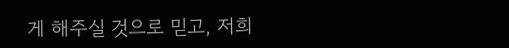게 해주실 것으로 믿고, 저희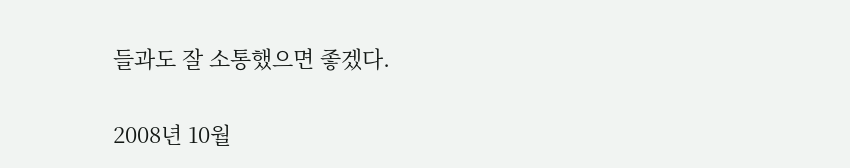들과도 잘 소통했으면 좋겠다.

2008년 10월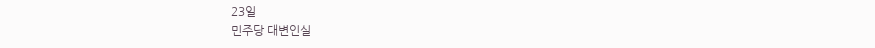23일
민주당 대변인실